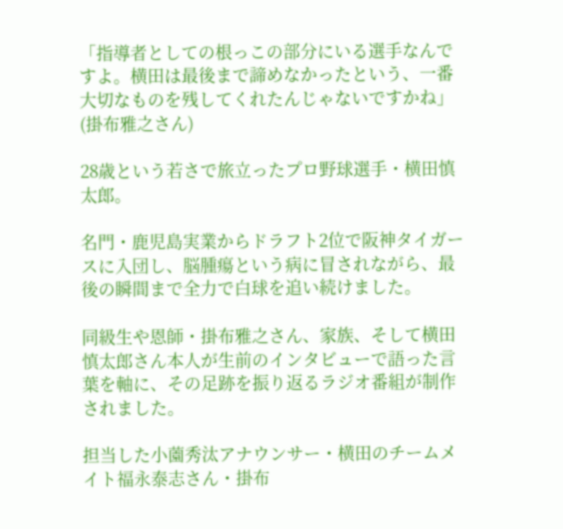「指導者としての根っこの部分にいる選手なんですよ。横田は最後まで諦めなかったという、一番大切なものを残してくれたんじゃないですかね」(掛布雅之さん)

28歳という若さで旅立ったプロ野球選手・横田慎太郎。

名門・鹿児島実業からドラフト2位で阪神タイガースに入団し、脳腫瘍という病に冒されながら、最後の瞬間まで全力で白球を追い続けました。

同級生や恩師・掛布雅之さん、家族、そして横田慎太郎さん本人が生前のインタビューで語った言葉を軸に、その足跡を振り返るラジオ番組が制作されました。

担当した小薗秀汰アナウンサー・横田のチームメイト福永泰志さん・掛布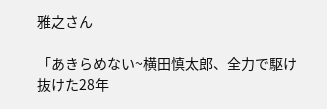雅之さん

「あきらめない~横田慎太郎、全力で駆け抜けた28年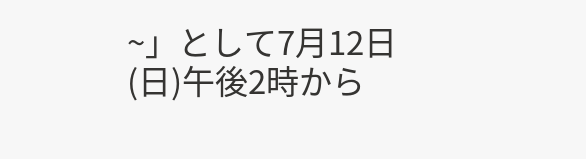~」として7月12日(日)午後2時から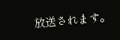放送されます。